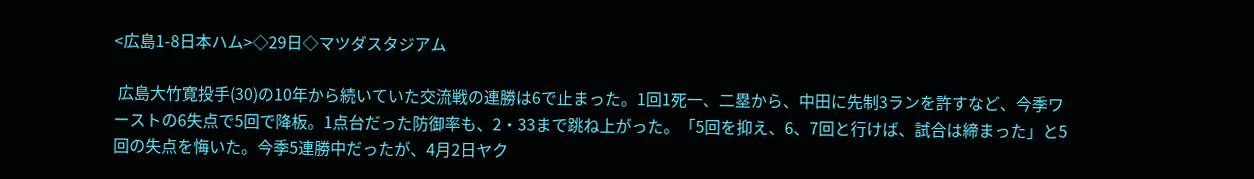<広島1-8日本ハム>◇29日◇マツダスタジアム

 広島大竹寛投手(30)の10年から続いていた交流戦の連勝は6で止まった。1回1死一、二塁から、中田に先制3ランを許すなど、今季ワーストの6失点で5回で降板。1点台だった防御率も、2・33まで跳ね上がった。「5回を抑え、6、7回と行けば、試合は締まった」と5回の失点を悔いた。今季5連勝中だったが、4月2日ヤク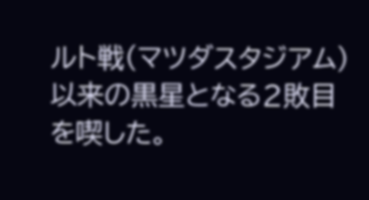ルト戦(マツダスタジアム)以来の黒星となる2敗目を喫した。